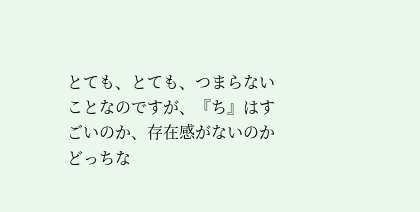とても、とても、つまらないことなのですが、『ち』はすごいのか、存在感がないのかどっちな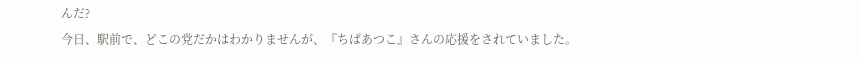んだ?
今日、駅前で、どこの党だかはわかりませんが、『ちばあつこ』さんの応援をされていました。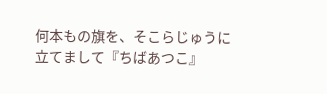何本もの旗を、そこらじゅうに立てまして『ちばあつこ』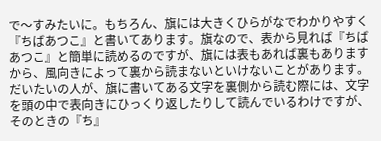で〜すみたいに。もちろん、旗には大きくひらがなでわかりやすく『ちばあつこ』と書いてあります。旗なので、表から見れば『ちばあつこ』と簡単に読めるのですが、旗には表もあれば裏もありますから、風向きによって裏から読まないといけないことがあります。
だいたいの人が、旗に書いてある文字を裏側から読む際には、文字を頭の中で表向きにひっくり返したりして読んでいるわけですが、そのときの『ち』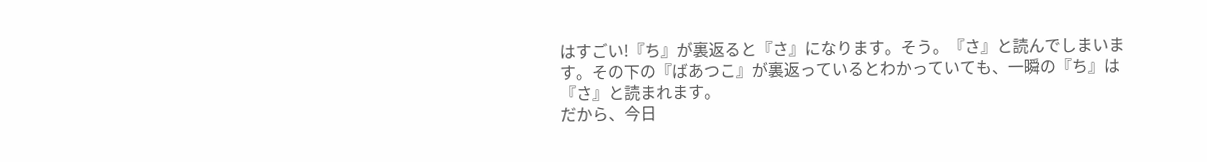はすごい!『ち』が裏返ると『さ』になります。そう。『さ』と読んでしまいます。その下の『ばあつこ』が裏返っているとわかっていても、一瞬の『ち』は『さ』と読まれます。
だから、今日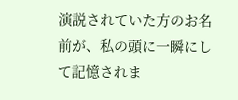演説されていた方のお名前が、私の頭に一瞬にして記憶されま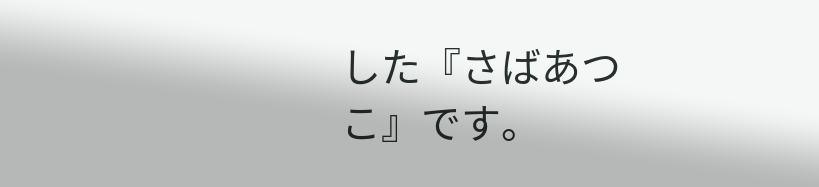した『さばあつこ』です。